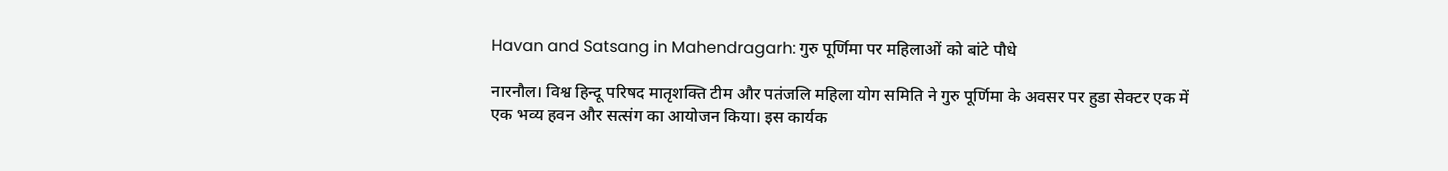Havan and Satsang in Mahendragarh: गुरु पूर्णिमा पर महिलाओं को बांटे पौधे

नारनौल। विश्व हिन्दू परिषद मातृशक्ति टीम और पतंजलि महिला योग समिति ने गुरु पूर्णिमा के अवसर पर हुडा सेक्टर एक में एक भव्य हवन और सत्संग का आयोजन किया। इस कार्यक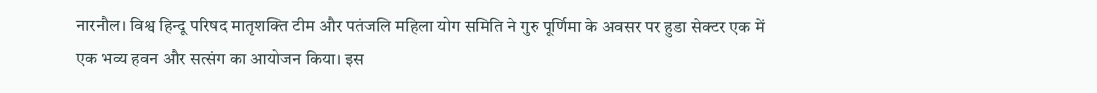नारनौल। विश्व हिन्दू परिषद मातृशक्ति टीम और पतंजलि महिला योग समिति ने गुरु पूर्णिमा के अवसर पर हुडा सेक्टर एक में एक भव्य हवन और सत्संग का आयोजन किया। इस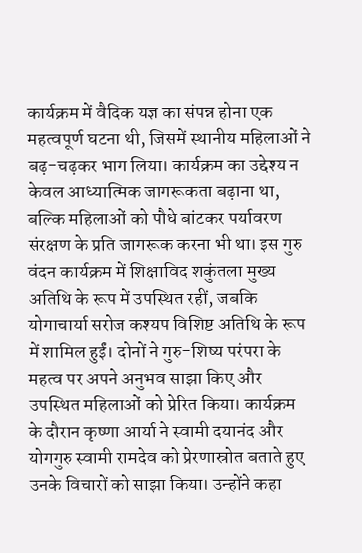कार्यक्रम में वैदिक यज्ञ का संपन्न होना एक महत्वपूर्ण घटना थी, जिसमें स्थानीय महिलाओं ने बढ़-चढ़कर भाग लिया। कार्यक्रम का उद्देश्य न केवल आध्यात्मिक जागरूकता बढ़ाना था, बल्कि महिलाओं को पौधे बांटकर पर्यावरण संरक्षण के प्रति जागरूक करना भी था। इस गुरु वंदन कार्यक्रम में शिक्षाविद शकुंतला मुख्य अतिथि के रूप में उपस्थित रहीं, जबकि योगाचार्या सरोज कश्यप विशिष्ट अतिथि के रूप में शामिल हुईं। दोनों ने गुरु-शिष्य परंपरा के महत्व पर अपने अनुभव साझा किए और उपस्थित महिलाओं को प्रेरित किया। कार्यक्रम के दौरान कृष्णा आर्या ने स्वामी दयानंद और योगगुरु स्वामी रामदेव को प्रेरणास्रोत बताते हुए उनके विचारों को साझा किया। उन्होंने कहा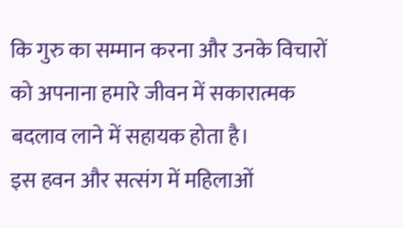कि गुरु का सम्मान करना और उनके विचारों को अपनाना हमारे जीवन में सकारात्मक बदलाव लाने में सहायक होता है।
इस हवन और सत्संग में महिलाओं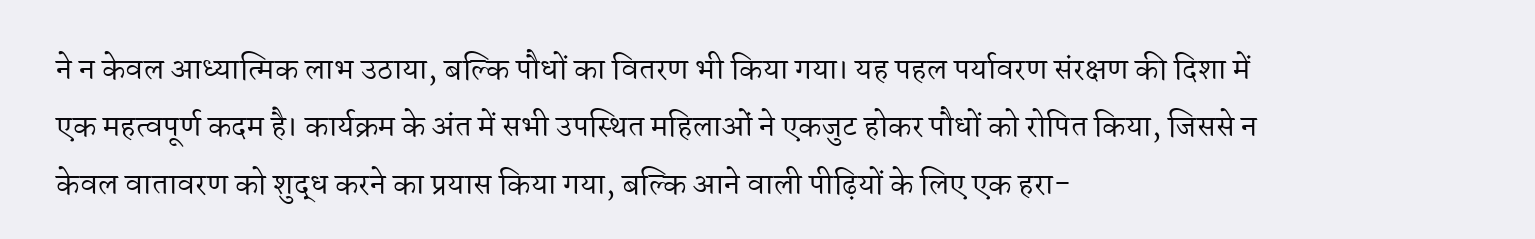ने न केवल आध्यात्मिक लाभ उठाया, बल्कि पौधों का वितरण भी किया गया। यह पहल पर्यावरण संरक्षण की दिशा में एक महत्वपूर्ण कदम है। कार्यक्रम के अंत में सभी उपस्थित महिलाओं ने एकजुट होकर पौधों को रोपित किया, जिससे न केवल वातावरण को शुद्ध करने का प्रयास किया गया, बल्कि आने वाली पीढ़ियों के लिए एक हरा-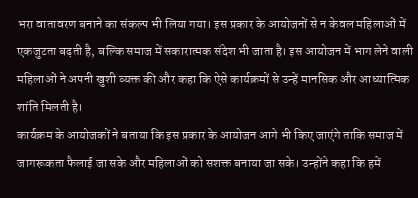भरा वातावरण बनाने का संकल्प भी लिया गया। इस प्रकार के आयोजनों से न केवल महिलाओं में एकजुटता बढ़ती है, बल्कि समाज में सकारात्मक संदेश भी जाता है। इस आयोजन में भाग लेने वाली महिलाओं ने अपनी खुशी व्यक्त की और कहा कि ऐसे कार्यक्रमों से उन्हें मानसिक और आध्यात्मिक शांति मिलती है।
कार्यक्रम के आयोजकों ने बताया कि इस प्रकार के आयोजन आगे भी किए जाएंगे ताकि समाज में जागरूकता फैलाई जा सके और महिलाओं को सशक्त बनाया जा सके। उन्होंने कहा कि हमें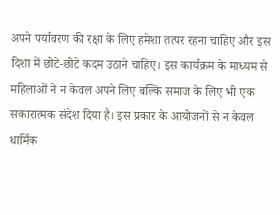अपने पर्यावरण की रक्षा के लिए हमेशा तत्पर रहना चाहिए और इस दिशा में छोटे-छोटे कदम उठाने चाहिए। इस कार्यक्रम के माध्यम से महिलाओं ने न केवल अपने लिए बल्कि समाज के लिए भी एक सकारात्मक संदेश दिया है। इस प्रकार के आयोजनों से न केवल धार्मिक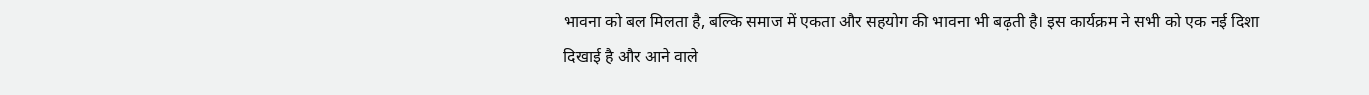भावना को बल मिलता है, बल्कि समाज में एकता और सहयोग की भावना भी बढ़ती है। इस कार्यक्रम ने सभी को एक नई दिशा दिखाई है और आने वाले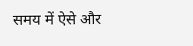समय में ऐसे और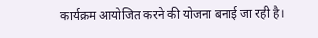कार्यक्रम आयोजित करने की योजना बनाई जा रही है।